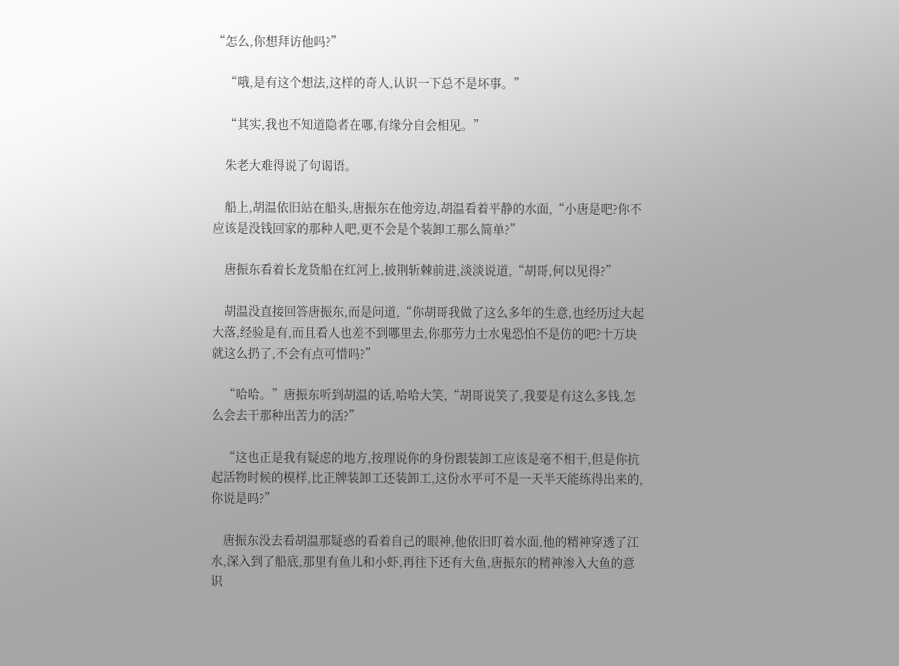“怎么,你想拜访他吗?”

    “哦,是有这个想法,这样的奇人,认识一下总不是坏事。”

    “其实,我也不知道隐者在哪,有缘分自会相见。”

    朱老大难得说了句谒语。

    船上,胡温依旧站在船头,唐振东在他旁边,胡温看着平静的水面,“小唐是吧?你不应该是没钱回家的那种人吧,更不会是个装卸工那么简单?”

    唐振东看着长龙货船在红河上,披荆斩棘前进,淡淡说道,“胡哥,何以见得?”

    胡温没直接回答唐振东,而是问道,“你胡哥我做了这么多年的生意,也经历过大起大落,经验是有,而且看人也差不到哪里去,你那劳力士水鬼恐怕不是仿的吧?十万块就这么扔了,不会有点可惜吗?”

    “哈哈。”唐振东听到胡温的话,哈哈大笑,“胡哥说笑了,我要是有这么多钱,怎么会去干那种出苦力的活?”

    “这也正是我有疑虑的地方,按理说你的身份跟装卸工应该是毫不相干,但是你抗起活物时候的模样,比正牌装卸工还装卸工,这份水平可不是一天半天能练得出来的,你说是吗?”

    唐振东没去看胡温那疑惑的看着自己的眼神,他依旧盯着水面,他的精神穿透了江水,深入到了船底,那里有鱼儿和小虾,再往下还有大鱼,唐振东的精神渗入大鱼的意识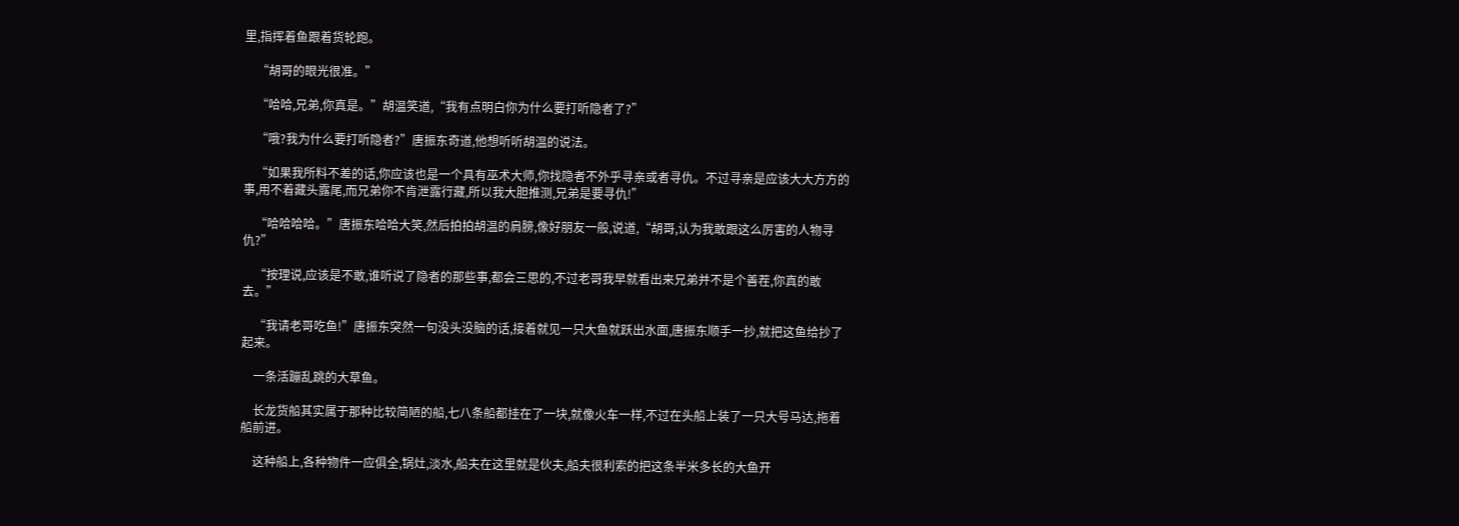里,指挥着鱼跟着货轮跑。

    “胡哥的眼光很准。”

    “哈哈,兄弟,你真是。”胡温笑道,“我有点明白你为什么要打听隐者了?”

    “哦?我为什么要打听隐者?”唐振东奇道,他想听听胡温的说法。

    “如果我所料不差的话,你应该也是一个具有巫术大师,你找隐者不外乎寻亲或者寻仇。不过寻亲是应该大大方方的事,用不着藏头露尾,而兄弟你不肯泄露行藏,所以我大胆推测,兄弟是要寻仇!”

    “哈哈哈哈。”唐振东哈哈大笑,然后拍拍胡温的肩膀,像好朋友一般,说道,“胡哥,认为我敢跟这么厉害的人物寻仇?”

    “按理说,应该是不敢,谁听说了隐者的那些事,都会三思的,不过老哥我早就看出来兄弟并不是个善茬,你真的敢去。”

    “我请老哥吃鱼!”唐振东突然一句没头没脑的话,接着就见一只大鱼就跃出水面,唐振东顺手一抄,就把这鱼给抄了起来。

    一条活蹦乱跳的大草鱼。

    长龙货船其实属于那种比较简陋的船,七八条船都挂在了一块,就像火车一样,不过在头船上装了一只大号马达,拖着船前进。

    这种船上,各种物件一应俱全,锅灶,淡水,船夫在这里就是伙夫,船夫很利索的把这条半米多长的大鱼开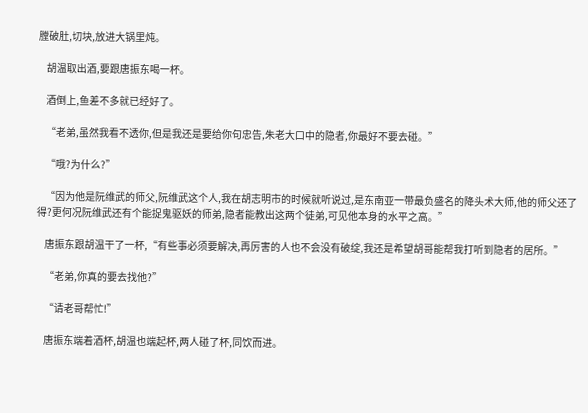膛破肚,切块,放进大锅里炖。

    胡温取出酒,要跟唐振东喝一杯。

    酒倒上,鱼差不多就已经好了。

    “老弟,虽然我看不透你,但是我还是要给你句忠告,朱老大口中的隐者,你最好不要去碰。”

    “哦?为什么?”

    “因为他是阮维武的师父,阮维武这个人,我在胡志明市的时候就听说过,是东南亚一带最负盛名的降头术大师,他的师父还了得?更何况阮维武还有个能捉鬼驱妖的师弟,隐者能教出这两个徒弟,可见他本身的水平之高。”

    唐振东跟胡温干了一杯,“有些事必须要解决,再厉害的人也不会没有破绽,我还是希望胡哥能帮我打听到隐者的居所。”

    “老弟,你真的要去找他?”

    “请老哥帮忙!”

    唐振东端着酒杯,胡温也端起杯,两人碰了杯,同饮而进。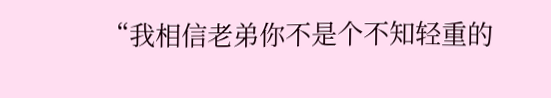“我相信老弟你不是个不知轻重的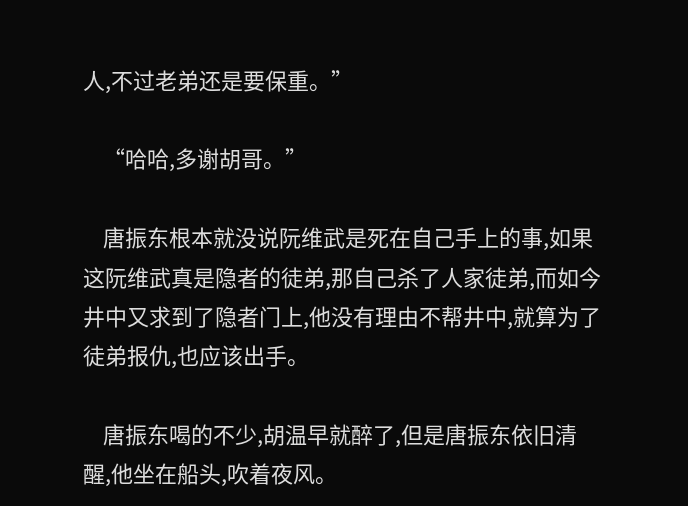人,不过老弟还是要保重。”

    “哈哈,多谢胡哥。”

    唐振东根本就没说阮维武是死在自己手上的事,如果这阮维武真是隐者的徒弟,那自己杀了人家徒弟,而如今井中又求到了隐者门上,他没有理由不帮井中,就算为了徒弟报仇,也应该出手。

    唐振东喝的不少,胡温早就醉了,但是唐振东依旧清醒,他坐在船头,吹着夜风。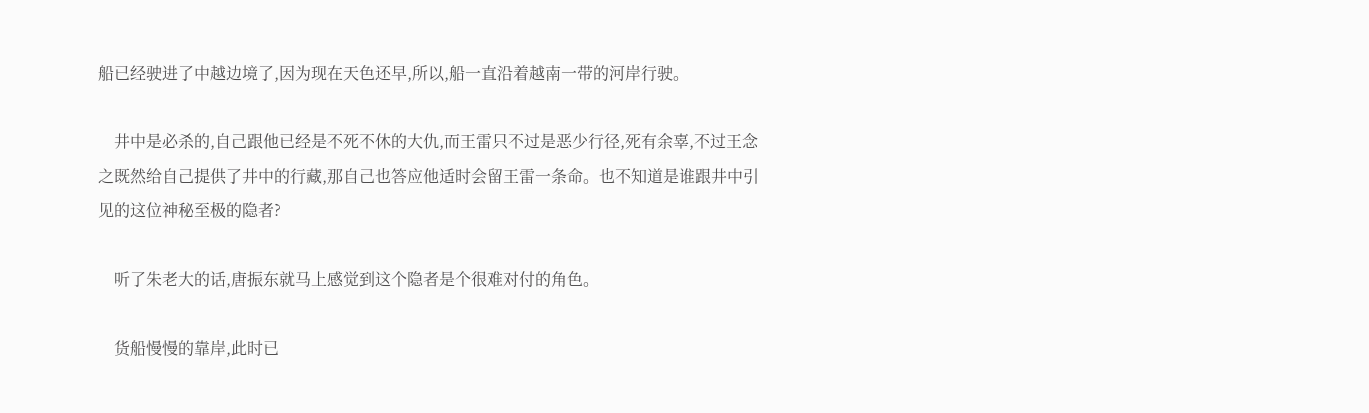船已经驶进了中越边境了,因为现在天色还早,所以,船一直沿着越南一带的河岸行驶。

    井中是必杀的,自己跟他已经是不死不休的大仇,而王雷只不过是恶少行径,死有余辜,不过王念之既然给自己提供了井中的行藏,那自己也答应他适时会留王雷一条命。也不知道是谁跟井中引见的这位神秘至极的隐者?

    听了朱老大的话,唐振东就马上感觉到这个隐者是个很难对付的角色。

    货船慢慢的靠岸,此时已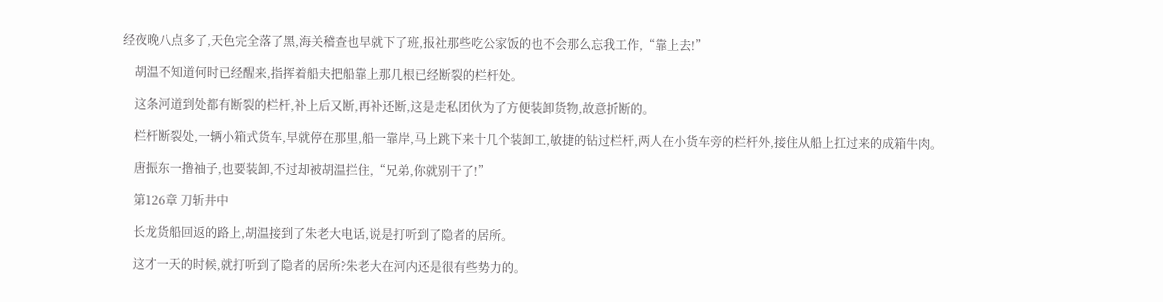经夜晚八点多了,天色完全落了黑,海关稽查也早就下了班,报社那些吃公家饭的也不会那么忘我工作,“靠上去!”

    胡温不知道何时已经醒来,指挥着船夫把船靠上那几根已经断裂的栏杆处。

    这条河道到处都有断裂的栏杆,补上后又断,再补还断,这是走私团伙为了方便装卸货物,故意折断的。

    栏杆断裂处,一辆小箱式货车,早就停在那里,船一靠岸,马上跳下来十几个装卸工,敏捷的钻过栏杆,两人在小货车旁的栏杆外,接住从船上扛过来的成箱牛肉。

    唐振东一撸袖子,也要装卸,不过却被胡温拦住,“兄弟,你就别干了!”

    第126章 刀斩井中

    长龙货船回返的路上,胡温接到了朱老大电话,说是打听到了隐者的居所。

    这才一天的时候,就打听到了隐者的居所?朱老大在河内还是很有些势力的。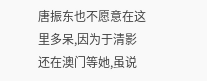唐振东也不愿意在这里多呆,因为于清影还在澳门等她,虽说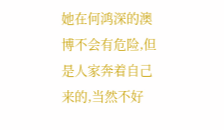她在何鸿深的澳博不会有危险,但是人家奔着自己来的,当然不好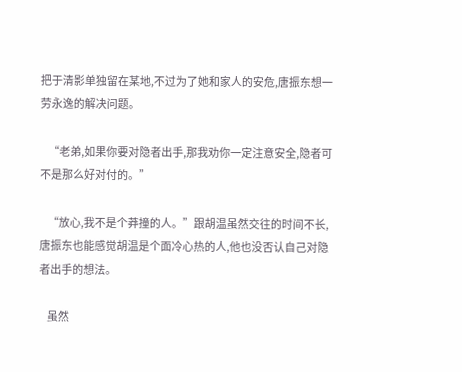把于清影单独留在某地,不过为了她和家人的安危,唐振东想一劳永逸的解决问题。

    “老弟,如果你要对隐者出手,那我劝你一定注意安全,隐者可不是那么好对付的。”

    “放心,我不是个莽撞的人。”跟胡温虽然交往的时间不长,唐振东也能感觉胡温是个面冷心热的人,他也没否认自己对隐者出手的想法。

    虽然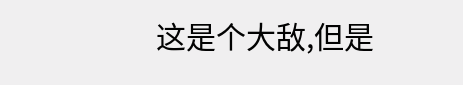这是个大敌,但是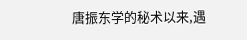唐振东学的秘术以来,遇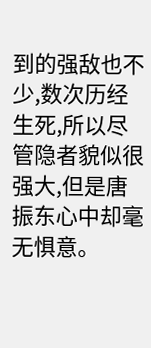到的强敌也不少,数次历经生死,所以尽管隐者貌似很强大,但是唐振东心中却毫无惧意。